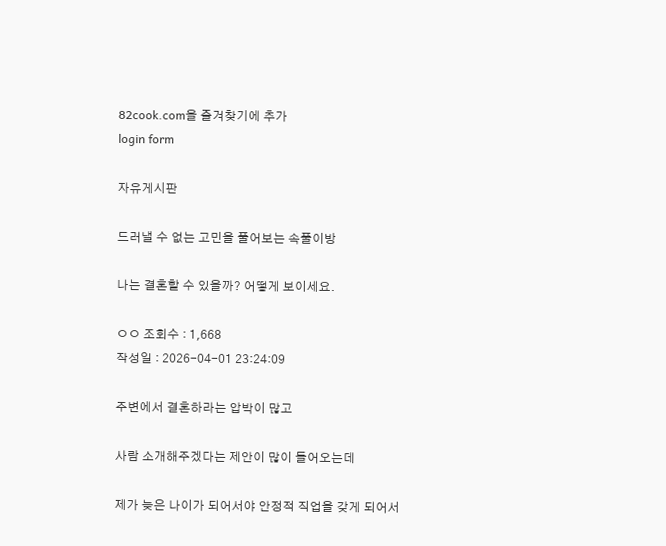82cook.com을 즐겨찾기에 추가
login form

자유게시판

드러낼 수 없는 고민을 풀어보는 속풀이방

나는 결혼할 수 있을까? 어떻게 보이세요.

ㅇㅇ 조회수 : 1,668
작성일 : 2026-04-01 23:24:09

주변에서 결혼하라는 압박이 많고

사람 소개해주겠다는 제안이 많이 들어오는데

제가 늦은 나이가 되어서야 안정적 직업을 갖게 되어서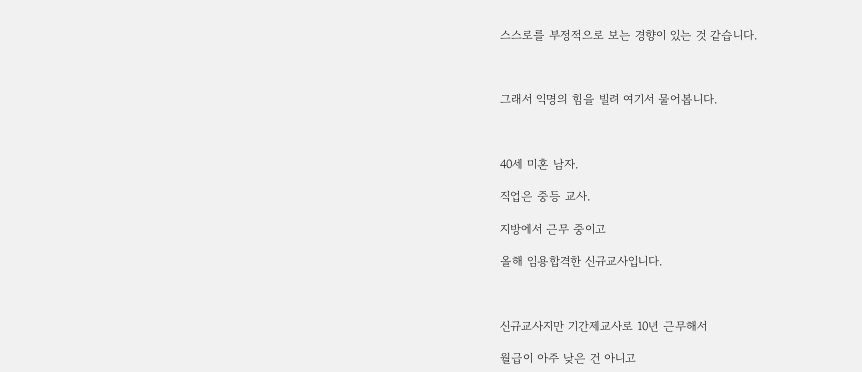스스로를 부정적으로 보는 경향이 있는 것 같습니다.



그래서 익명의 힘을 빌려 여기서 물어봅니다.



40세 미혼 남자.

직업은 중등 교사.

지방에서 근무 중이고

올해 임용합격한 신규교사입니다.



신규교사지만 기간제교사로 10년 근무해서

월급이 아주 낮은 건 아니고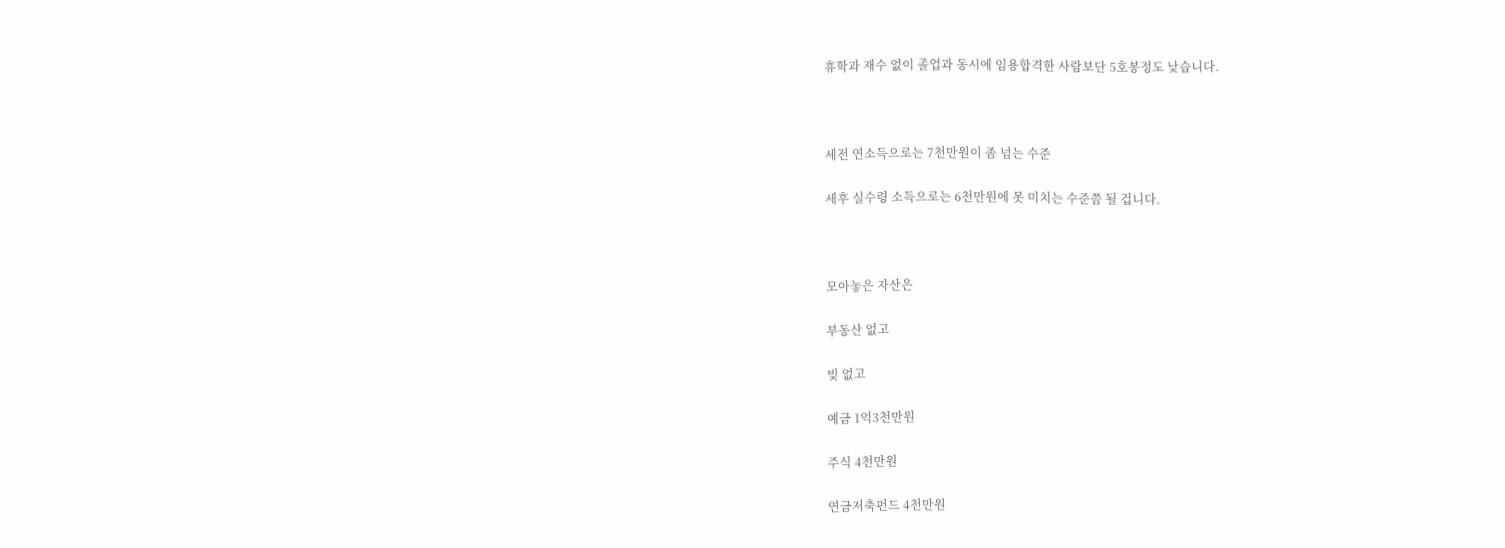휴학과 재수 없이 졸업과 동시에 임용합격한 사람보단 5호봉정도 낮습니다.



세전 연소득으로는 7천만원이 좀 넘는 수준

세후 실수령 소득으로는 6천만원에 못 미치는 수준쯤 될 겁니다.



모아놓은 자산은

부동산 없고

빚 없고

예금 1억3천만원

주식 4천만원

연금저축펀드 4천만원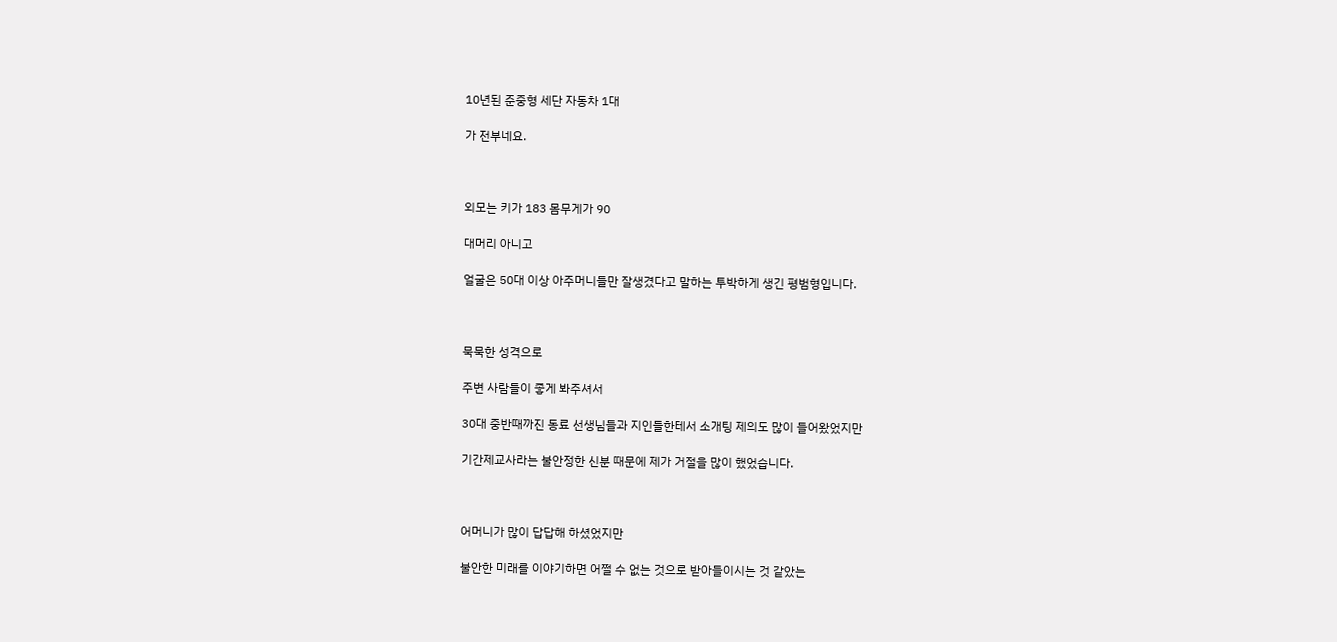10년된 준중형 세단 자동차 1대

가 전부네요.



외모는 키가 183 몸무게가 90

대머리 아니고

얼굴은 50대 이상 아주머니들만 잘생겼다고 말하는 투박하게 생긴 평범형입니다.



묵묵한 성격으로

주변 사람들이 좋게 봐주셔서

30대 중반때까진 동료 선생님들과 지인들한테서 소개팅 제의도 많이 들어왔었지만

기간제교사라는 불안정한 신분 때문에 제가 거절을 많이 했었습니다.



어머니가 많이 답답해 하셨었지만

불안한 미래를 이야기하면 어쩔 수 없는 것으로 받아들이시는 것 같았는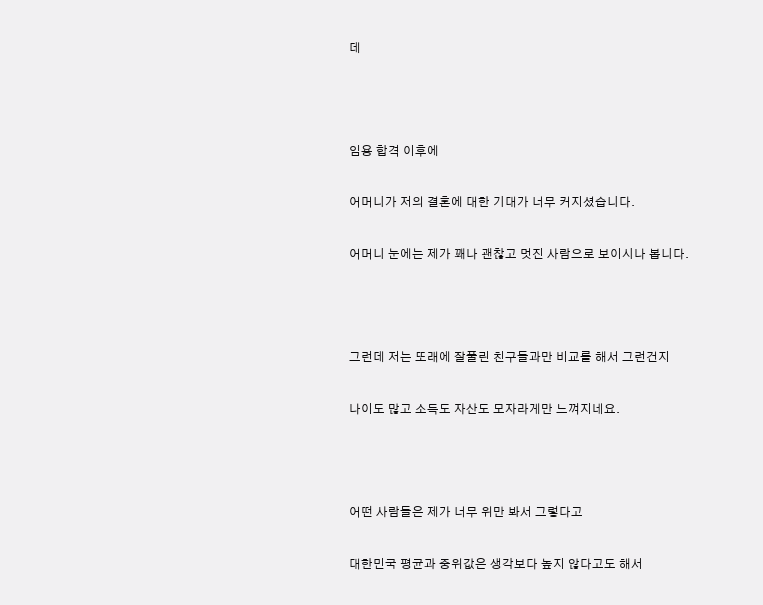데



임용 합격 이후에

어머니가 저의 결혼에 대한 기대가 너무 커지셨습니다.

어머니 눈에는 제가 꽤나 괜찮고 멋진 사람으로 보이시나 봅니다.



그런데 저는 또래에 잘풀린 친구들과만 비교를 해서 그런건지

나이도 많고 소득도 자산도 모자라게만 느껴지네요.



어떤 사람들은 제가 너무 위만 봐서 그렇다고

대한민국 평균과 중위값은 생각보다 높지 않다고도 해서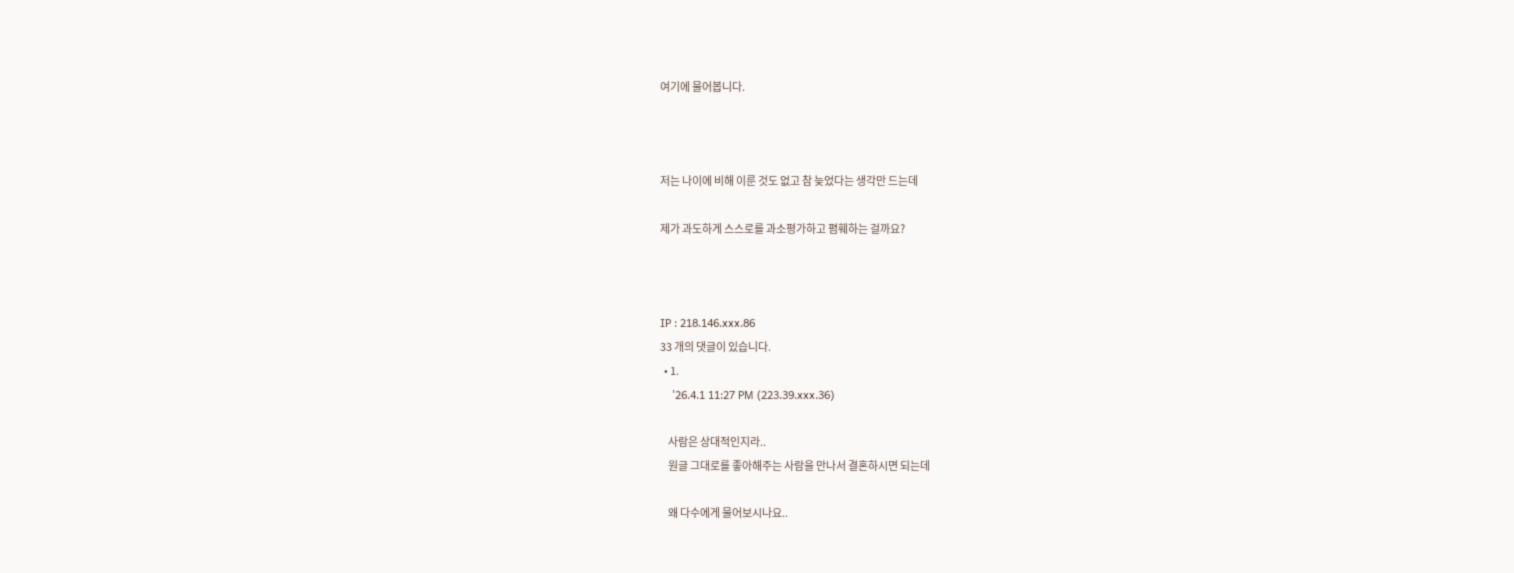여기에 물어봅니다.



저는 나이에 비해 이룬 것도 없고 참 늦었다는 생각만 드는데

제가 과도하게 스스로를 과소평가하고 폄훼하는 걸까요?



IP : 218.146.xxx.86
33 개의 댓글이 있습니다.
  • 1.
    '26.4.1 11:27 PM (223.39.xxx.36)

    사람은 상대적인지라..
    원글 그대로를 좋아해주는 사람을 만나서 결혼하시면 되는데

    왜 다수에게 물어보시나요..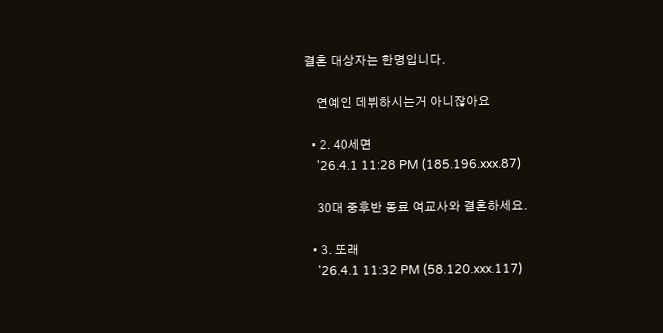결혼 대상자는 한명입니다.

    연예인 데뷔하시는거 아니잖아요

  • 2. 40세면
    '26.4.1 11:28 PM (185.196.xxx.87)

    30대 중후반 동료 여교사와 결혼하세요.

  • 3. 또래
    '26.4.1 11:32 PM (58.120.xxx.117)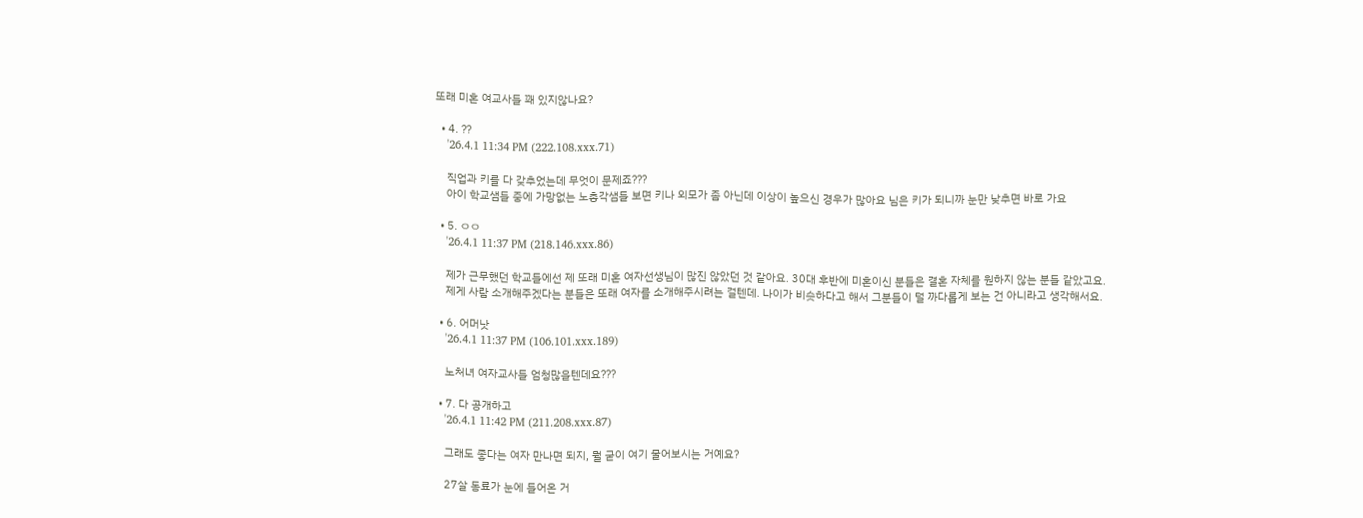또래 미혼 여교사들 꽤 있지않나요?

  • 4. ??
    '26.4.1 11:34 PM (222.108.xxx.71)

    직업과 키를 다 갖추었는데 무엇이 문제죠???
    아이 학교샘들 중에 가망없는 노총각샘들 보면 키나 외모가 좀 아닌데 이상이 높으신 경우가 많아요 님은 키가 되니까 눈만 낮추면 바로 가요

  • 5. ㅇㅇ
    '26.4.1 11:37 PM (218.146.xxx.86)

    제가 근무했던 학교들에선 제 또래 미혼 여자선생님이 많진 않았던 것 같아요. 30대 후반에 미혼이신 분들은 결혼 자체를 원하지 않는 분들 같았고요.
    제게 사람 소개해주겠다는 분들은 또래 여자를 소개해주시려는 걸텐데. 나이가 비슷하다고 해서 그분들이 덜 까다롭게 보는 건 아니라고 생각해서요.

  • 6. 어머낫
    '26.4.1 11:37 PM (106.101.xxx.189)

    노처녀 여자교사들 엄청많을텐데요???

  • 7. 다 공개하고
    '26.4.1 11:42 PM (211.208.xxx.87)

    그래도 좋다는 여자 만나면 되지, 뭘 굳이 여기 물어보시는 거예요?

    27살 동료가 눈에 들어온 거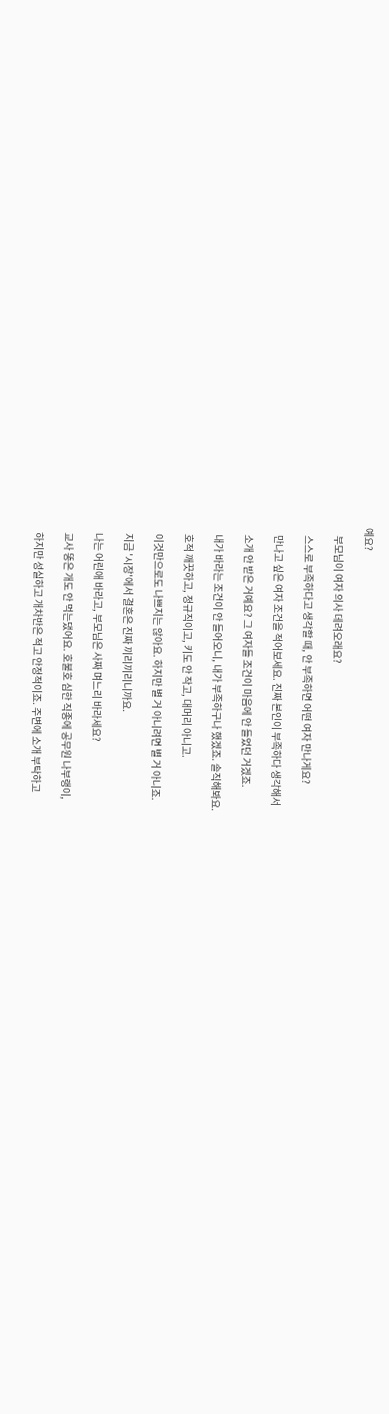예요?

    부모님이 여자 의사 데려오래요?

    스스로 부족하다고 생각할 때, 안 부족하면 어떤 여자 만나게요?

    만나고 싶은 여자 조건을 적어보세요. 진짜 본인이 부족하다 생각해서

    소개 안 받은 거예요? 그 여자들 조건이 마음에 안 들었던 거겠죠.

    내가 바라는 조건이 안 들어오니, 내가 부족하구나 했겠죠. 솔직해봐요.

    호적 깨끗하고, 정규직이고, 키도 안 작고, 대머리 아니고.

    이것만으로도 나쁘지는 않아요. 하지만 별 거 아니려면 별 거 아니죠.

    지금 '시장'에서 결혼은 진짜 끼리끼리니까요.

    나는 어린애 바라고, 부모님은 사짜 며느리 바라세요?

    교사 똥은 개도 안 먹는댔어요. 호불호 심한 직종에 공무원 나부랭이,

    하지만 성실하고 개차반은 적고 안정적이죠. 주변에 소개 부탁하고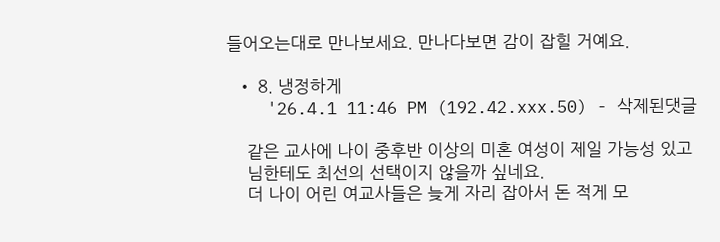들어오는대로 만나보세요. 만나다보면 감이 잡힐 거예요.

  • 8. 냉정하게
    '26.4.1 11:46 PM (192.42.xxx.50) - 삭제된댓글

    같은 교사에 나이 중후반 이상의 미혼 여성이 제일 가능성 있고
    님한테도 최선의 선택이지 않을까 싶네요.
    더 나이 어린 여교사들은 늦게 자리 잡아서 돈 적게 모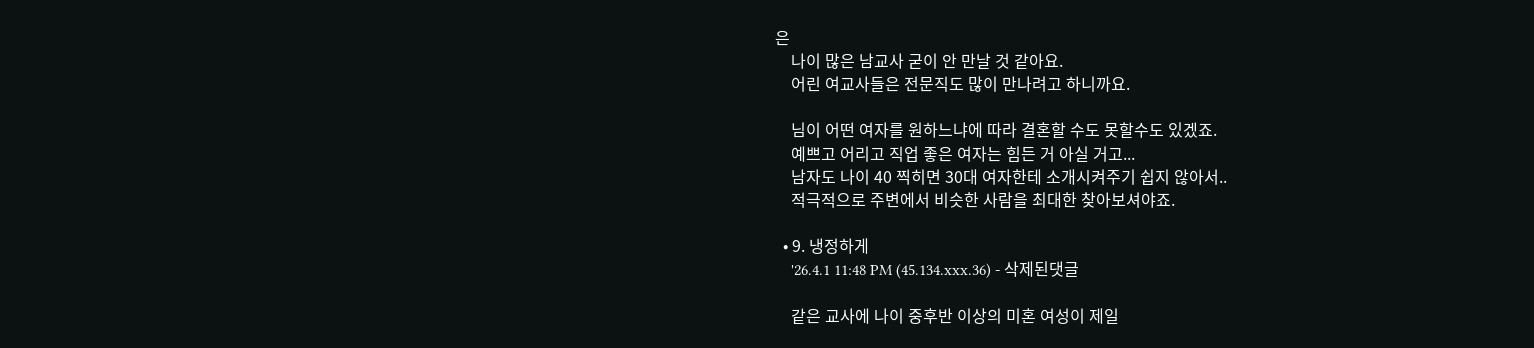은
    나이 많은 남교사 굳이 안 만날 것 같아요.
    어린 여교사들은 전문직도 많이 만나려고 하니까요.

    님이 어떤 여자를 원하느냐에 따라 결혼할 수도 못할수도 있겠죠.
    예쁘고 어리고 직업 좋은 여자는 힘든 거 아실 거고...
    남자도 나이 40 찍히면 30대 여자한테 소개시켜주기 쉽지 않아서..
    적극적으로 주변에서 비슷한 사람을 최대한 찾아보셔야죠.

  • 9. 냉정하게
    '26.4.1 11:48 PM (45.134.xxx.36) - 삭제된댓글

    같은 교사에 나이 중후반 이상의 미혼 여성이 제일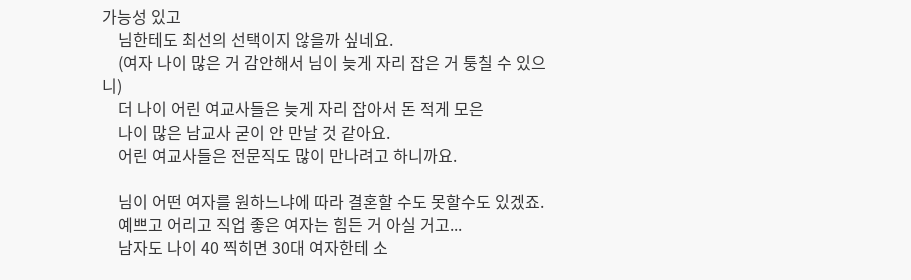가능성 있고
    님한테도 최선의 선택이지 않을까 싶네요.
    (여자 나이 많은 거 감안해서 님이 늦게 자리 잡은 거 퉁칠 수 있으니)
    더 나이 어린 여교사들은 늦게 자리 잡아서 돈 적게 모은
    나이 많은 남교사 굳이 안 만날 것 같아요.
    어린 여교사들은 전문직도 많이 만나려고 하니까요.

    님이 어떤 여자를 원하느냐에 따라 결혼할 수도 못할수도 있겠죠.
    예쁘고 어리고 직업 좋은 여자는 힘든 거 아실 거고...
    남자도 나이 40 찍히면 30대 여자한테 소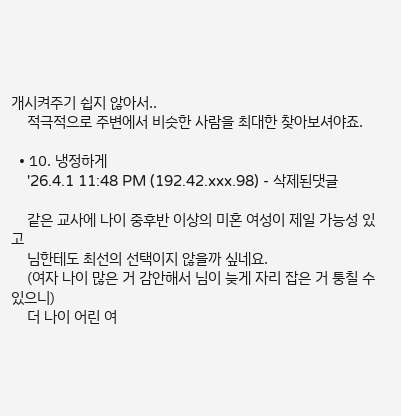개시켜주기 쉽지 않아서..
    적극적으로 주변에서 비슷한 사람을 최대한 찾아보셔야죠.

  • 10. 냉정하게
    '26.4.1 11:48 PM (192.42.xxx.98) - 삭제된댓글

    같은 교사에 나이 중후반 이상의 미혼 여성이 제일 가능성 있고
    님한테도 최선의 선택이지 않을까 싶네요.
    (여자 나이 많은 거 감안해서 님이 늦게 자리 잡은 거 퉁칠 수 있으니)
    더 나이 어린 여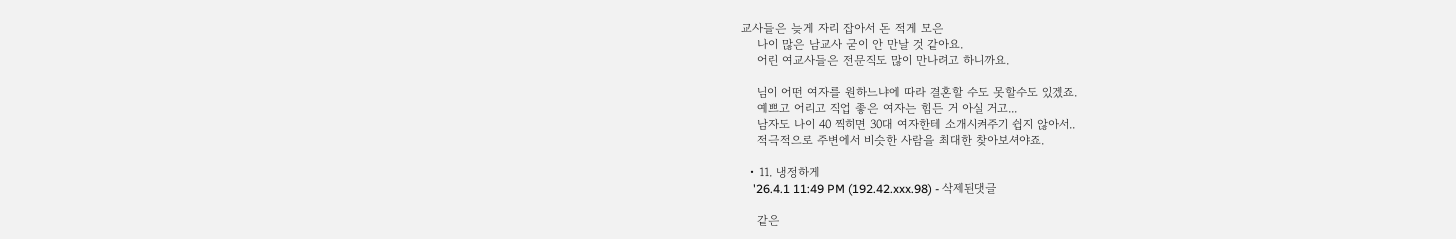교사들은 늦게 자리 잡아서 돈 적게 모은
    나이 많은 남교사 굳이 안 만날 것 같아요.
    어린 여교사들은 전문직도 많이 만나려고 하니까요.

    님이 어떤 여자를 원하느냐에 따라 결혼할 수도 못할수도 있겠죠.
    예쁘고 어리고 직업 좋은 여자는 힘든 거 아실 거고...
    남자도 나이 40 찍히면 30대 여자한테 소개시켜주기 쉽지 않아서..
    적극적으로 주변에서 비슷한 사람을 최대한 찾아보셔야죠.

  • 11. 냉정하게
    '26.4.1 11:49 PM (192.42.xxx.98) - 삭제된댓글

    같은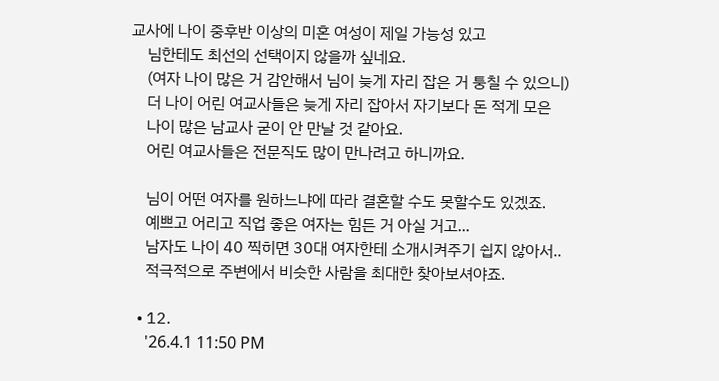교사에 나이 중후반 이상의 미혼 여성이 제일 가능성 있고
    님한테도 최선의 선택이지 않을까 싶네요.
    (여자 나이 많은 거 감안해서 님이 늦게 자리 잡은 거 퉁칠 수 있으니)
    더 나이 어린 여교사들은 늦게 자리 잡아서 자기보다 돈 적게 모은
    나이 많은 남교사 굳이 안 만날 것 같아요.
    어린 여교사들은 전문직도 많이 만나려고 하니까요.

    님이 어떤 여자를 원하느냐에 따라 결혼할 수도 못할수도 있겠죠.
    예쁘고 어리고 직업 좋은 여자는 힘든 거 아실 거고...
    남자도 나이 40 찍히면 30대 여자한테 소개시켜주기 쉽지 않아서..
    적극적으로 주변에서 비슷한 사람을 최대한 찾아보셔야죠.

  • 12.
    '26.4.1 11:50 PM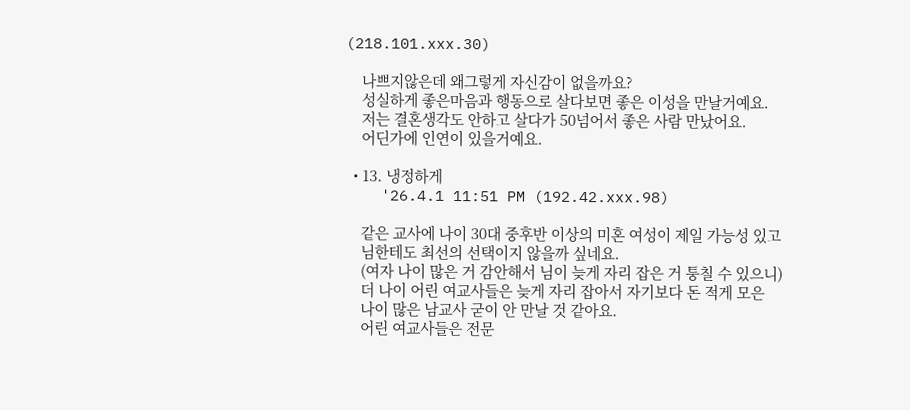(218.101.xxx.30)

    나쁘지않은데 왜그렇게 자신감이 없을까요?
    성실하게 좋은마음과 행동으로 살다보면 좋은 이성을 만날거예요.
    저는 결혼생각도 안하고 살다가 50넘어서 좋은 사람 만났어요.
    어딘가에 인연이 있을거예요.

  • 13. 냉정하게
    '26.4.1 11:51 PM (192.42.xxx.98)

    같은 교사에 나이 30대 중후반 이상의 미혼 여성이 제일 가능성 있고
    님한테도 최선의 선택이지 않을까 싶네요.
    (여자 나이 많은 거 감안해서 님이 늦게 자리 잡은 거 퉁칠 수 있으니)
    더 나이 어린 여교사들은 늦게 자리 잡아서 자기보다 돈 적게 모은
    나이 많은 남교사 굳이 안 만날 것 같아요.
    어린 여교사들은 전문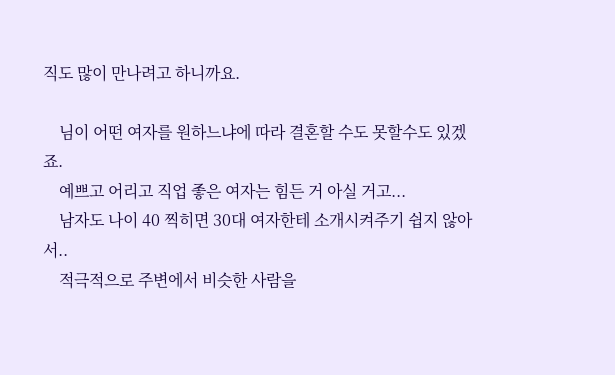직도 많이 만나려고 하니까요.

    님이 어떤 여자를 원하느냐에 따라 결혼할 수도 못할수도 있겠죠.
    예쁘고 어리고 직업 좋은 여자는 힘든 거 아실 거고...
    남자도 나이 40 찍히면 30대 여자한테 소개시켜주기 쉽지 않아서..
    적극적으로 주변에서 비슷한 사람을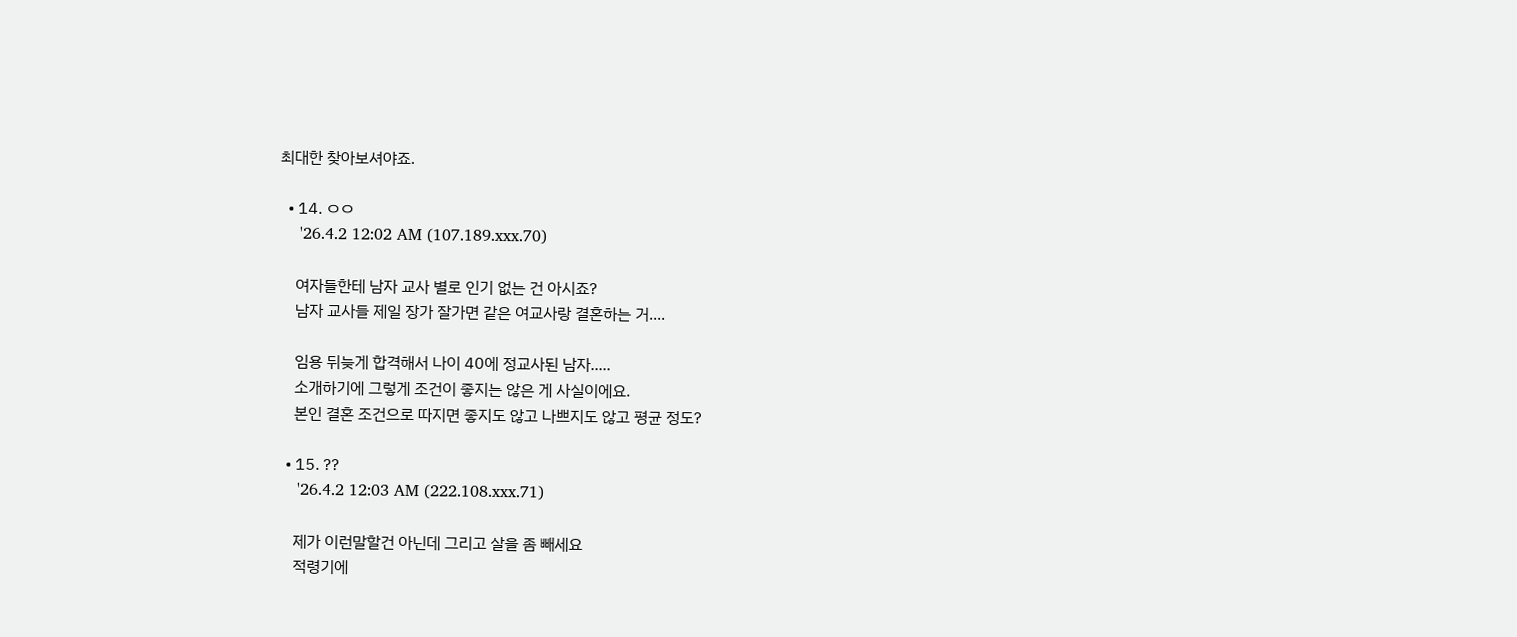최대한 찾아보셔야죠.

  • 14. ㅇㅇ
    '26.4.2 12:02 AM (107.189.xxx.70)

    여자들한테 남자 교사 별로 인기 없는 건 아시죠?
    남자 교사들 제일 장가 잘가면 같은 여교사랑 결혼하는 거....

    임용 뒤늦게 합격해서 나이 40에 정교사된 남자.....
    소개하기에 그렇게 조건이 좋지는 않은 게 사실이에요.
    본인 결혼 조건으로 따지면 좋지도 않고 나쁘지도 않고 평균 정도?

  • 15. ??
    '26.4.2 12:03 AM (222.108.xxx.71)

    제가 이런말할건 아닌데 그리고 살을 좀 빼세요
    적령기에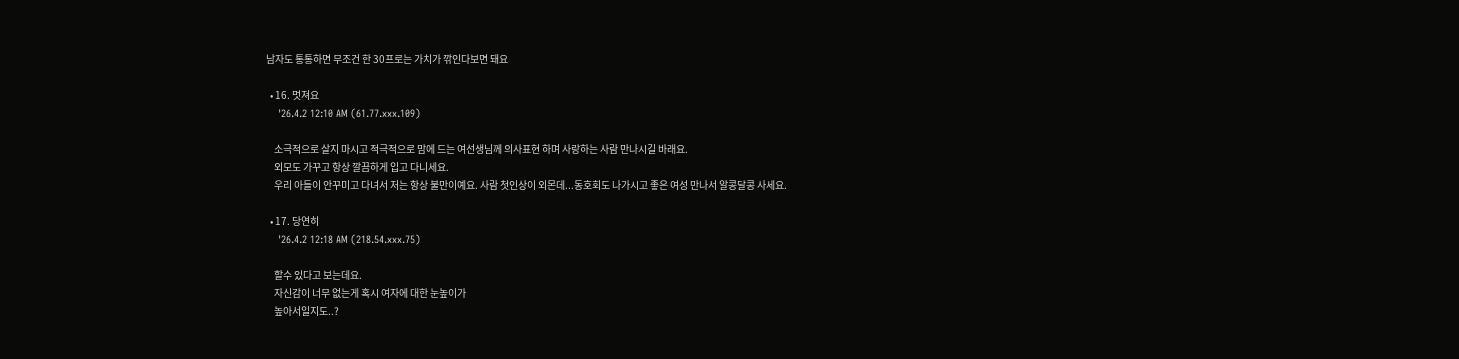남자도 통통하면 무조건 한 30프로는 가치가 깎인다보면 돼요

  • 16. 멋져요
    '26.4.2 12:10 AM (61.77.xxx.109)

    소극적으로 살지 마시고 적극적으로 맘에 드는 여선생님께 의사표현 하며 사랑하는 사람 만나시길 바래요.
    외모도 가꾸고 항상 깔끔하게 입고 다니세요.
    우리 아들이 안꾸미고 다녀서 저는 항상 불만이예요. 사람 첫인상이 외몬데...동호회도 나가시고 좋은 여성 만나서 알콩달콩 사세요.

  • 17. 당연히
    '26.4.2 12:18 AM (218.54.xxx.75)

    할수 있다고 보는데요.
    자신감이 너무 없는게 혹시 여자에 대한 눈높이가
    높아서일지도..?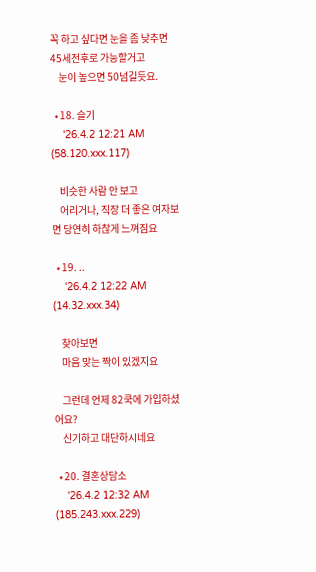꼭 하고 싶다면 눈을 좀 낮추면 45세전후로 가능할거고
    눈이 높으면 50넘길듯요.

  • 18. 슬기
    '26.4.2 12:21 AM (58.120.xxx.117)

    비슷한 사람 안 보고
    어리거나, 직장 더 좋은 여자보면 당연히 하찮게 느껴짐요

  • 19. ..
    '26.4.2 12:22 AM (14.32.xxx.34)

    찾아보면
    마음 맞는 짝이 있겠지요

    그런데 언제 82쿡에 가입하셨어요?
    신기하고 대단하시네요

  • 20. 결혼상담소
    '26.4.2 12:32 AM (185.243.xxx.229)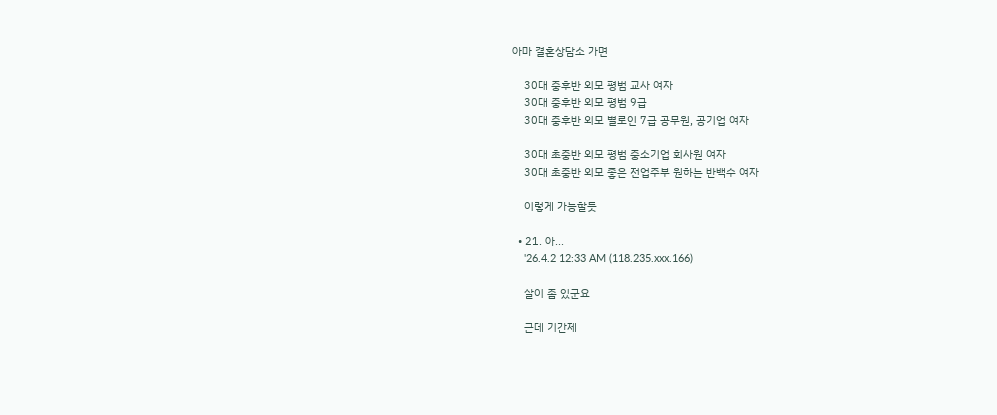아마 결혼상담소 가면

    30대 중후반 외모 평범 교사 여자
    30대 중후반 외모 평범 9급
    30대 중후반 외모 별로인 7급 공무원, 공기업 여자

    30대 초중반 외모 평범 중소기업 회사원 여자
    30대 초중반 외모 좋은 전업주부 원하는 반백수 여자

    이렇게 가능할듯

  • 21. 아...
    '26.4.2 12:33 AM (118.235.xxx.166)

    살이 좀 있군요

    근데 기간제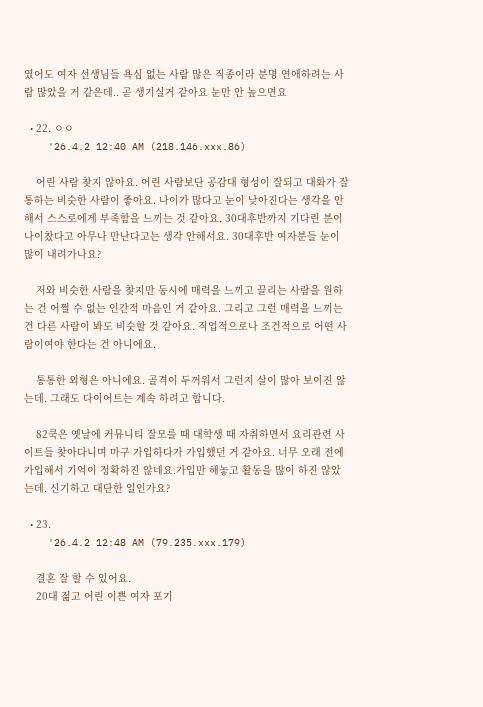였어도 여자 선생님들 욕심 없는 사람 많은 직종이라 분명 연애하려는 사람 많았을 거 같은데.. 곧 생기실거 같아요 눈만 안 높으면요

  • 22. ㅇㅇ
    '26.4.2 12:40 AM (218.146.xxx.86)

    어린 사람 찾지 않아요. 어린 사람보단 공감대 형성이 잘되고 대화가 잘통하는 비슷한 사람이 좋아요. 나이가 많다고 눈이 낮아진다는 생각을 안해서 스스로에게 부족함을 느끼는 것 같아요. 30대후반까지 기다린 분이 나이찼다고 아무나 만난다고는 생각 안해서요. 30대후반 여자분들 눈이 많이 내려가나요?

    저와 비슷한 사람을 찾지만 동시에 매력을 느끼고 끌리는 사람을 원하는 건 어쩔 수 없는 인간적 마음인 거 같아요. 그리고 그런 매력을 느끼는 건 다른 사람이 봐도 비슷할 것 같아요. 직업적으로나 조건적으로 어떤 사람이여야 한다는 건 아니에요.

    통통한 외형은 아니에요. 골격이 두꺼워서 그런지 살이 많아 보이진 않는데. 그래도 다이어트는 계속 하려고 합니다.

    82쿡은 옛날에 커뮤니티 잘모를 때 대학생 때 자취하면서 요리관련 사이트들 찾아다니며 마구 가입하다가 가입했던 거 같아요. 너무 오래 전에 가입해서 기억이 정확하진 않네요.가입만 해놓고 활동을 많이 하진 않았는데. 신기하고 대단한 일인가요?

  • 23.
    '26.4.2 12:48 AM (79.235.xxx.179)

    결혼 잘 할 수 있어요.
    20대 젊고 어린 이쁜 여자 포기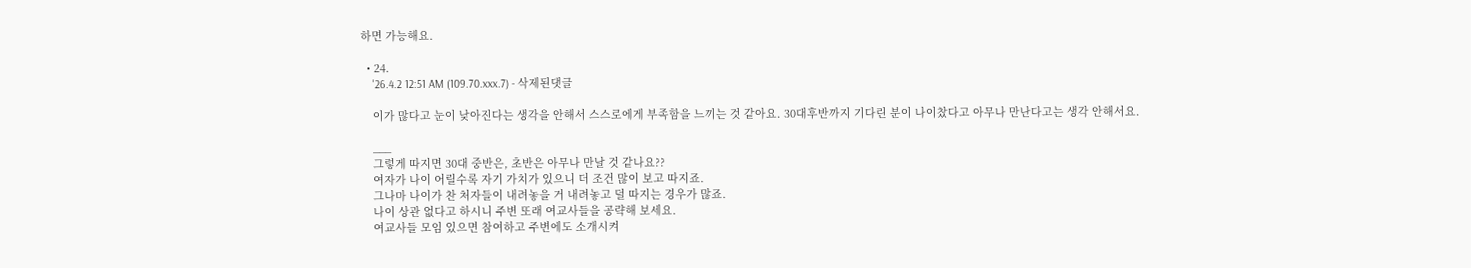하면 가능해요.

  • 24.
    '26.4.2 12:51 AM (109.70.xxx.7) - 삭제된댓글

    이가 많다고 눈이 낮아진다는 생각을 안해서 스스로에게 부족함을 느끼는 것 같아요. 30대후반까지 기다린 분이 나이찼다고 아무나 만난다고는 생각 안해서요.

    ___
    그렇게 따지면 30대 중반은, 초반은 아무나 만날 것 같나요??
    여자가 나이 어릴수록 자기 가치가 있으니 더 조건 많이 보고 따지죠.
    그나마 나이가 찬 처자들이 내려놓을 거 내려놓고 덜 따지는 경우가 많죠.
    나이 상관 없다고 하시니 주변 또래 여교사들을 공략해 보세요.
    여교사들 모임 있으면 참여하고 주변에도 소개시켜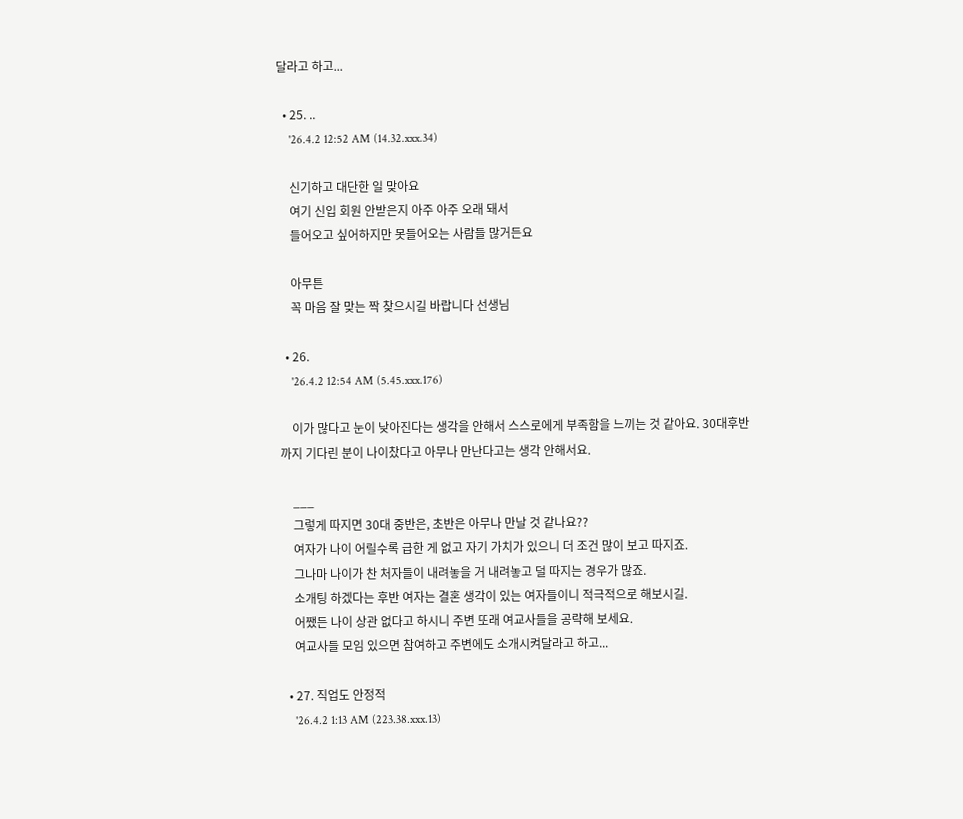달라고 하고...

  • 25. ..
    '26.4.2 12:52 AM (14.32.xxx.34)

    신기하고 대단한 일 맞아요
    여기 신입 회원 안받은지 아주 아주 오래 돼서
    들어오고 싶어하지만 못들어오는 사람들 많거든요

    아무튼
    꼭 마음 잘 맞는 짝 찾으시길 바랍니다 선생님

  • 26.
    '26.4.2 12:54 AM (5.45.xxx.176)

    이가 많다고 눈이 낮아진다는 생각을 안해서 스스로에게 부족함을 느끼는 것 같아요. 30대후반까지 기다린 분이 나이찼다고 아무나 만난다고는 생각 안해서요.

    ___
    그렇게 따지면 30대 중반은, 초반은 아무나 만날 것 같나요??
    여자가 나이 어릴수록 급한 게 없고 자기 가치가 있으니 더 조건 많이 보고 따지죠.
    그나마 나이가 찬 처자들이 내려놓을 거 내려놓고 덜 따지는 경우가 많죠.
    소개팅 하겠다는 후반 여자는 결혼 생각이 있는 여자들이니 적극적으로 해보시길.
    어쨌든 나이 상관 없다고 하시니 주변 또래 여교사들을 공략해 보세요.
    여교사들 모임 있으면 참여하고 주변에도 소개시켜달라고 하고...

  • 27. 직업도 안정적
    '26.4.2 1:13 AM (223.38.xxx.13)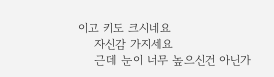이고 키도 크시네요
    자신감 가지세요
    근데 눈이 너무 높으신건 아닌가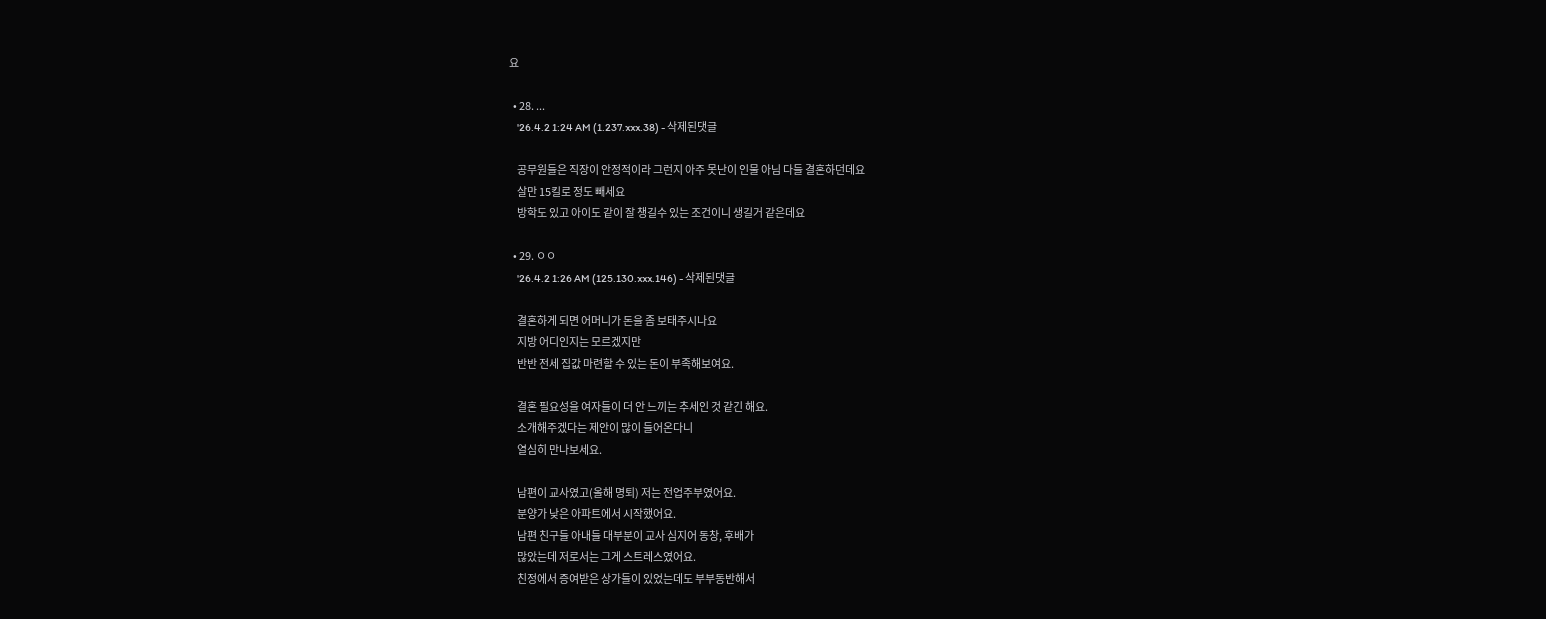요

  • 28. ...
    '26.4.2 1:24 AM (1.237.xxx.38) - 삭제된댓글

    공무원들은 직장이 안정적이라 그런지 아주 못난이 인물 아님 다들 결혼하던데요
    살만 15킬로 정도 빼세요
    방학도 있고 아이도 같이 잘 챙길수 있는 조건이니 생길거 같은데요

  • 29. ㅇㅇ
    '26.4.2 1:26 AM (125.130.xxx.146) - 삭제된댓글

    결혼하게 되면 어머니가 돈을 좀 보태주시나요
    지방 어디인지는 모르겠지만
    반반 전세 집값 마련할 수 있는 돈이 부족해보여요.

    결혼 필요성을 여자들이 더 안 느끼는 추세인 것 같긴 해요.
    소개해주겠다는 제안이 많이 들어온다니
    열심히 만나보세요.

    남편이 교사였고(올해 명퇴) 저는 전업주부였어요.
    분양가 낮은 아파트에서 시작했어요.
    남편 친구들 아내들 대부분이 교사 심지어 동창, 후배가
    많았는데 저로서는 그게 스트레스였어요.
    친정에서 증여받은 상가들이 있었는데도 부부동반해서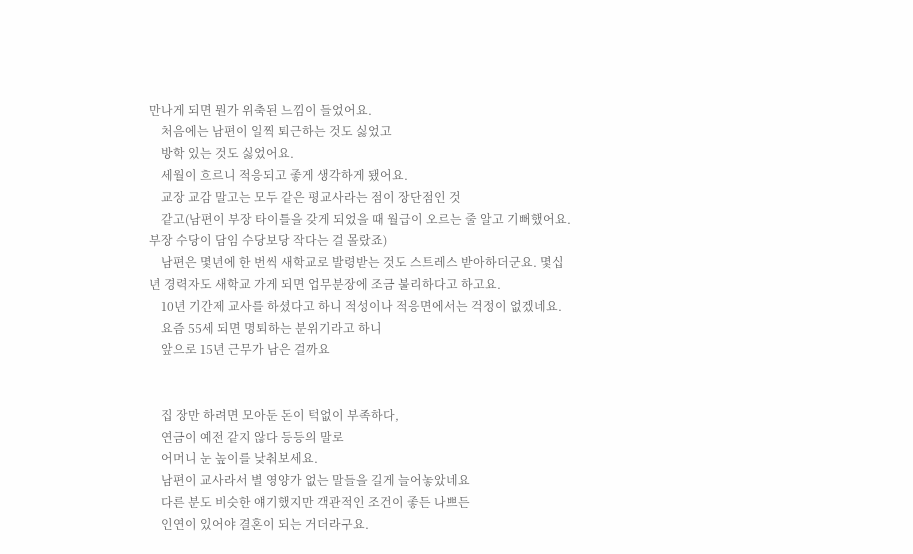만나게 되면 뭔가 위축된 느낌이 들었어요.
    처음에는 남편이 일찍 퇴근하는 것도 싫었고
    방학 있는 것도 싫었어요.
    세월이 흐르니 적응되고 좋게 생각하게 됐어요.
    교장 교감 말고는 모두 같은 평교사라는 점이 장단점인 것
    같고(남편이 부장 타이틀을 갖게 되었을 때 월급이 오르는 줄 알고 기뻐했어요. 부장 수당이 담임 수당보당 작다는 걸 몰랐죠)
    남편은 몇년에 한 번씩 새학교로 발령받는 것도 스트레스 받아하더군요. 몇십년 경력자도 새학교 가게 되면 업무분장에 조금 불리하다고 하고요.
    10년 기간제 교사를 하셨다고 하니 적성이나 적응면에서는 걱정이 없겠네요.
    요즘 55세 되면 명퇴하는 분위기라고 하니
    앞으로 15년 근무가 남은 걸까요


    집 장만 하려면 모아둔 돈이 턱없이 부족하다,
    연금이 예전 같지 않다 등등의 말로
    어머니 눈 높이를 낮춰보세요.
    남편이 교사라서 별 영양가 없는 말들을 길게 늘어놓았네요
    다른 분도 비슷한 얘기했지만 객관적인 조건이 좋든 나쁘든
    인연이 있어야 결혼이 되는 거더라구요.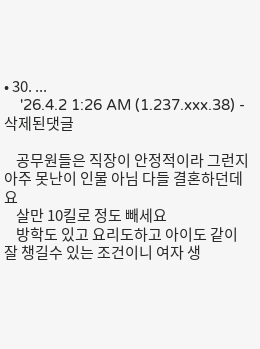• 30. ...
    '26.4.2 1:26 AM (1.237.xxx.38) - 삭제된댓글

    공무원들은 직장이 안정적이라 그런지 아주 못난이 인물 아님 다들 결혼하던데요
    살만 10킬로 정도 빼세요
    방학도 있고 요리도하고 아이도 같이 잘 챙길수 있는 조건이니 여자 생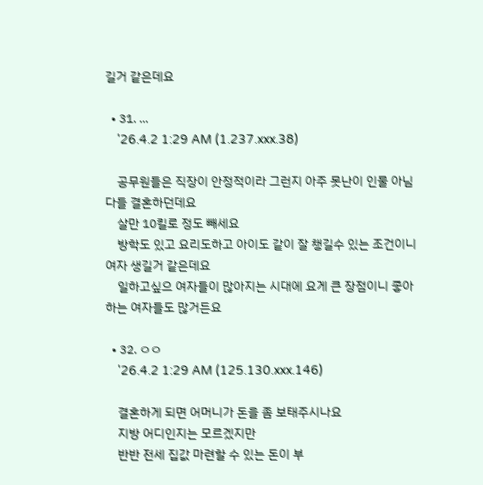길거 같은데요

  • 31. ...
    '26.4.2 1:29 AM (1.237.xxx.38)

    공무원들은 직장이 안정적이라 그런지 아주 못난이 인물 아님 다들 결혼하던데요
    살만 10킬로 정도 빼세요
    방학도 있고 요리도하고 아이도 같이 잘 챙길수 있는 조건이니 여자 생길거 같은데요
    일하고싶으 여자들이 많아지는 시대에 요게 큰 장점이니 좋아하는 여자들도 많거든요

  • 32. ㅇㅇ
    '26.4.2 1:29 AM (125.130.xxx.146)

    결혼하게 되면 어머니가 돈을 좀 보태주시나요
    지방 어디인지는 모르겠지만
    반반 전세 집값 마련할 수 있는 돈이 부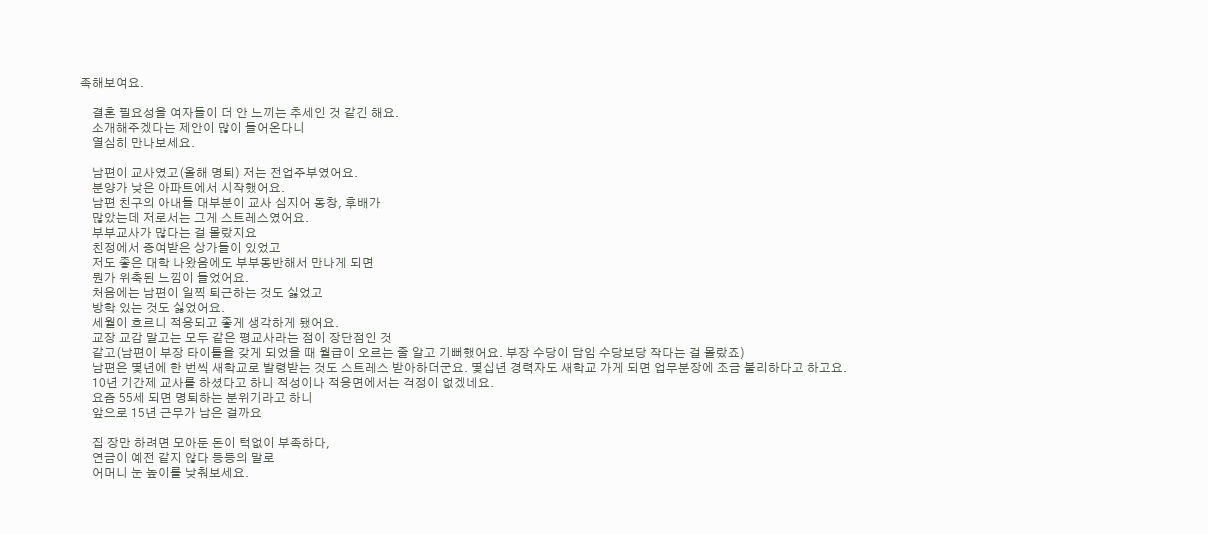족해보여요.

    결혼 필요성을 여자들이 더 안 느끼는 추세인 것 같긴 해요.
    소개해주겠다는 제안이 많이 들어온다니
    열심히 만나보세요.

    남편이 교사였고(올해 명퇴) 저는 전업주부였어요.
    분양가 낮은 아파트에서 시작했어요.
    남편 친구의 아내들 대부분이 교사 심지어 동창, 후배가
    많았는데 저로서는 그게 스트레스였어요.
    부부교사가 많다는 걸 몰랐지요
    친정에서 증여받은 상가들이 있었고
    저도 좋은 대학 나왔음에도 부부동반해서 만나게 되면
    뭔가 위축된 느낌이 들었어요.
    처음에는 남편이 일찍 퇴근하는 것도 싫었고
    방학 있는 것도 싫었어요.
    세월이 흐르니 적응되고 좋게 생각하게 됐어요.
    교장 교감 말고는 모두 같은 평교사라는 점이 장단점인 것
    같고(남편이 부장 타이틀을 갖게 되었을 때 월급이 오르는 줄 알고 기뻐했어요. 부장 수당이 담임 수당보당 작다는 걸 몰랐죠)
    남편은 몇년에 한 번씩 새학교로 발령받는 것도 스트레스 받아하더군요. 몇십년 경력자도 새학교 가게 되면 업무분장에 조금 불리하다고 하고요.
    10년 기간제 교사를 하셨다고 하니 적성이나 적응면에서는 걱정이 없겠네요.
    요즘 55세 되면 명퇴하는 분위기라고 하니
    앞으로 15년 근무가 남은 걸까요

    집 장만 하려면 모아둔 돈이 턱없이 부족하다,
    연금이 예전 같지 않다 등등의 말로
    어머니 눈 높이를 낮춰보세요.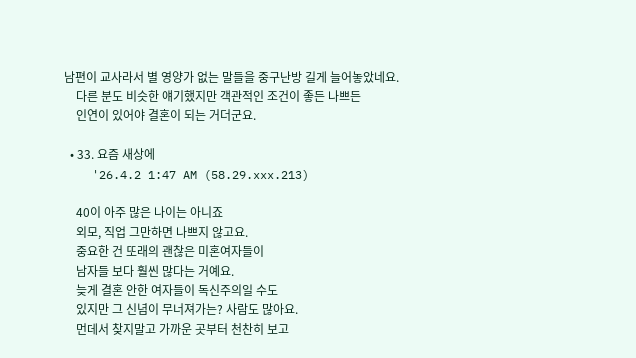남편이 교사라서 별 영양가 없는 말들을 중구난방 길게 늘어놓았네요.
    다른 분도 비슷한 얘기했지만 객관적인 조건이 좋든 나쁘든
    인연이 있어야 결혼이 되는 거더군요.

  • 33. 요즘 새상에
    '26.4.2 1:47 AM (58.29.xxx.213)

    40이 아주 많은 나이는 아니죠
    외모, 직업 그만하면 나쁘지 않고요.
    중요한 건 또래의 괜찮은 미혼여자들이
    남자들 보다 훨씬 많다는 거예요.
    늦게 결혼 안한 여자들이 독신주의일 수도
    있지만 그 신념이 무너져가는? 사람도 많아요.
    먼데서 찾지말고 가까운 곳부터 천찬히 보고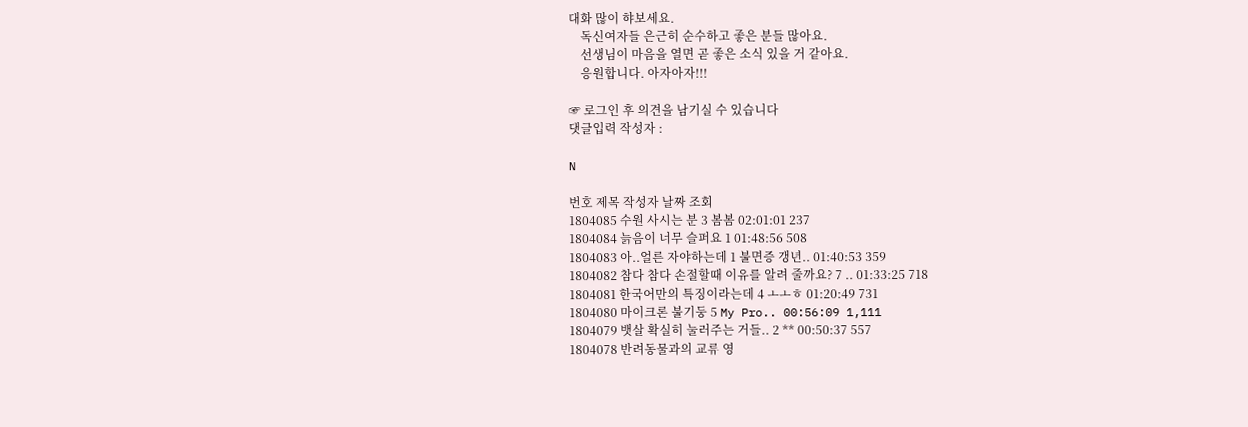대화 많이 햐보세요.
    독신여자들 은근히 순수하고 좋은 분들 많아요.
    선생님이 마음을 열면 곧 좋은 소식 있을 거 같아요.
    응원합니다. 아자아자!!!

☞ 로그인 후 의견을 남기실 수 있습니다
댓글입력 작성자 :

N

번호 제목 작성자 날짜 조회
1804085 수원 사시는 분 3 봄봄 02:01:01 237
1804084 늙음이 너무 슬퍼요 1 01:48:56 508
1804083 아..얼른 자야하는데 1 불면증 갱년.. 01:40:53 359
1804082 참다 참다 손절할때 이유를 알려 줄까요? 7 .. 01:33:25 718
1804081 한국어만의 특징이라는데 4 ㅗㅗㅎ 01:20:49 731
1804080 마이크론 불기둥 5 My Pro.. 00:56:09 1,111
1804079 뱃살 확실히 눌러주는 거들.. 2 ** 00:50:37 557
1804078 반려동물과의 교류 영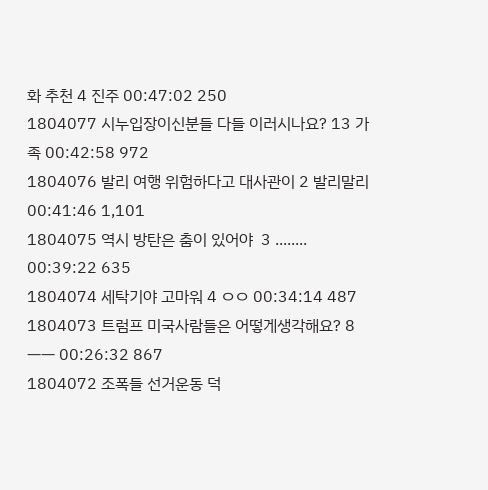화 추천 4 진주 00:47:02 250
1804077 시누입장이신분들 다들 이러시나요? 13 가족 00:42:58 972
1804076 발리 여행 위험하다고 대사관이 2 발리말리 00:41:46 1,101
1804075 역시 방탄은 춤이 있어야  3 ........ 00:39:22 635
1804074 세탁기야 고마워 4 ㅇㅇ 00:34:14 487
1804073 트럼프 미국사람들은 어떻게생각해요? 8 ㅡㅡ 00:26:32 867
1804072 조폭들 선거운동 덕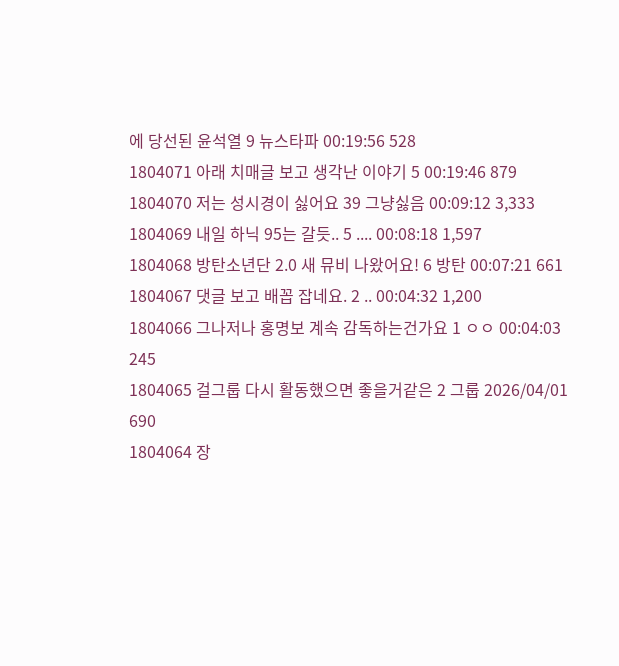에 당선된 윤석열 9 뉴스타파 00:19:56 528
1804071 아래 치매글 보고 생각난 이야기 5 00:19:46 879
1804070 저는 성시경이 싫어요 39 그냥싫음 00:09:12 3,333
1804069 내일 하닉 95는 갈듯.. 5 .... 00:08:18 1,597
1804068 방탄소년단 2.0 새 뮤비 나왔어요! 6 방탄 00:07:21 661
1804067 댓글 보고 배꼽 잡네요. 2 .. 00:04:32 1,200
1804066 그나저나 홍명보 계속 감독하는건가요 1 ㅇㅇ 00:04:03 245
1804065 걸그룹 다시 활동했으면 좋을거같은 2 그룹 2026/04/01 690
1804064 장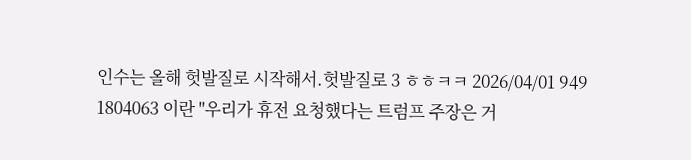인수는 올해 헛발질로 시작해서.헛발질로 3 ㅎㅎㅋㅋ 2026/04/01 949
1804063 이란 "우리가 휴전 요청했다는 트럼프 주장은 거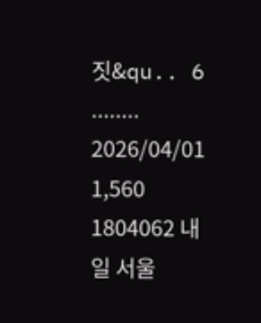짓&qu.. 6 ........ 2026/04/01 1,560
1804062 내일 서울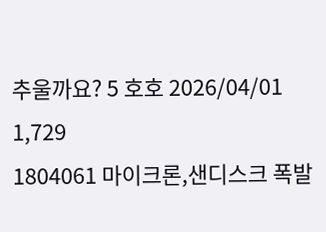추울까요? 5 호호 2026/04/01 1,729
1804061 마이크론,샌디스크 폭발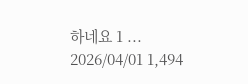하네요 1 ... 2026/04/01 1,494